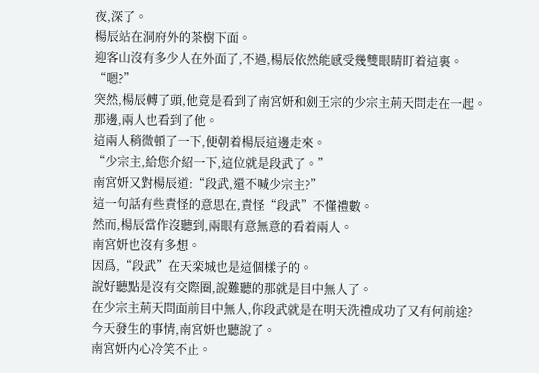夜,深了。
楊辰站在洞府外的茶樹下面。
迎客山沒有多少人在外面了,不過,楊辰依然能感受幾雙眼睛盯着這裏。
“嗯?”
突然,楊辰轉了頭,他竟是看到了南宮妍和劍王宗的少宗主荊天問走在一起。
那邊,兩人也看到了他。
這兩人稍微頓了一下,便朝着楊辰這邊走來。
“少宗主,給您介紹一下,這位就是段武了。”
南宮妍又對楊辰道:“段武,還不喊少宗主?”
這一句話有些責怪的意思在,責怪“段武”不懂禮數。
然而,楊辰當作沒聽到,兩眼有意無意的看着兩人。
南宮妍也沒有多想。
因爲,“段武”在天栾城也是這個樣子的。
說好聽點是沒有交際圈,說難聽的那就是目中無人了。
在少宗主荊天問面前目中無人,你段武就是在明天洗禮成功了又有何前途?
今天發生的事情,南宮妍也聽說了。
南宮妍内心冷笑不止。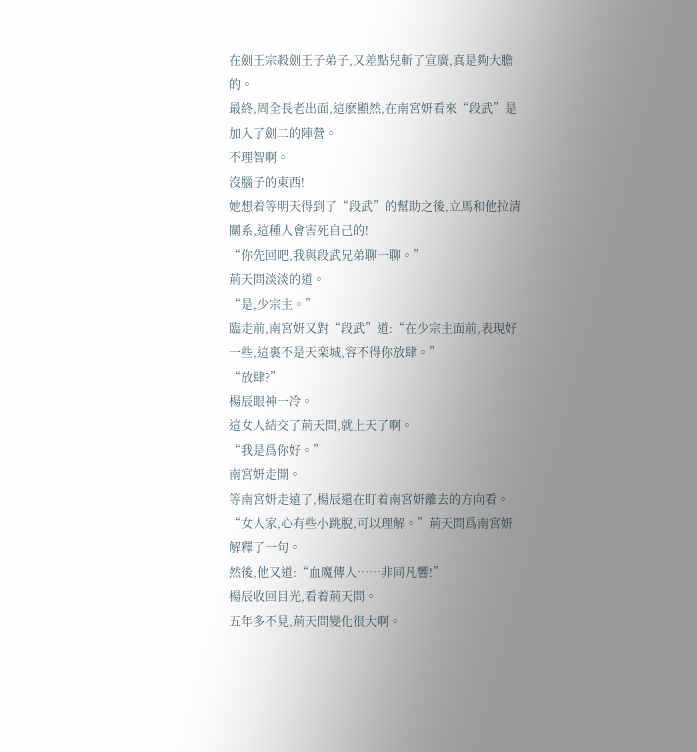在劍王宗殺劍王子弟子,又差點兒斬了宣廣,真是夠大膽的。
最終,周全長老出面,這麽顯然,在南宮妍看來“段武”是加入了劍二的陣營。
不理智啊。
沒腦子的東西!
她想着等明天得到了“段武”的幫助之後,立馬和他拉清關系,這種人會害死自己的!
“你先回吧,我與段武兄弟聊一聊。”
荊天問淡淡的道。
“是,少宗主。”
臨走前,南宮妍又對“段武”道:“在少宗主面前,表現好一些,這裏不是天栾城,容不得你放肆。”
“放肆?”
楊辰眼神一冷。
這女人結交了荊天問,就上天了啊。
“我是爲你好。”
南宮妍走開。
等南宮妍走遠了,楊辰還在盯着南宮妍離去的方向看。
“女人家,心有些小跳脫,可以理解。”荊天問爲南宮妍解釋了一句。
然後,他又道:“血魔傳人……非同凡響!”
楊辰收回目光,看着荊天問。
五年多不見,荊天問變化很大啊。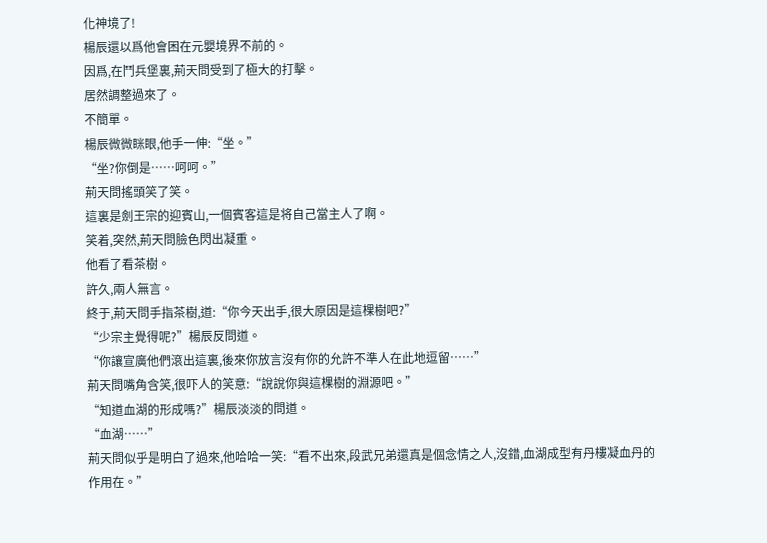化神境了!
楊辰還以爲他會困在元嬰境界不前的。
因爲,在鬥兵堡裏,荊天問受到了極大的打擊。
居然調整過來了。
不簡單。
楊辰微微眯眼,他手一伸:“坐。”
“坐?你倒是……呵呵。”
荊天問搖頭笑了笑。
這裏是劍王宗的迎賓山,一個賓客這是将自己當主人了啊。
笑着,突然,荊天問臉色閃出凝重。
他看了看茶樹。
許久,兩人無言。
終于,荊天問手指茶樹,道:“你今天出手,很大原因是這棵樹吧?”
“少宗主覺得呢?”楊辰反問道。
“你讓宣廣他們滾出這裏,後來你放言沒有你的允許不準人在此地逗留……”
荊天問嘴角含笑,很吓人的笑意:“說說你與這棵樹的淵源吧。”
“知道血湖的形成嗎?”楊辰淡淡的問道。
“血湖……”
荊天問似乎是明白了過來,他哈哈一笑:“看不出來,段武兄弟還真是個念情之人,沒錯,血湖成型有丹樓凝血丹的作用在。”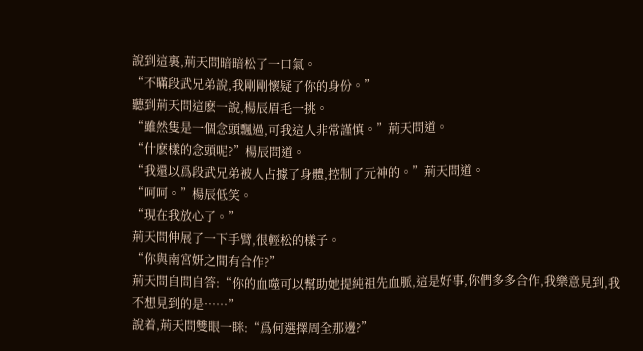說到這裏,荊天問暗暗松了一口氣。
“不瞞段武兄弟說,我剛剛懷疑了你的身份。”
聽到荊天問這麽一說,楊辰眉毛一挑。
“雖然隻是一個念頭飄過,可我這人非常謹慎。”荊天問道。
“什麽樣的念頭呢?”楊辰問道。
“我還以爲段武兄弟被人占據了身體,控制了元神的。”荊天問道。
“呵呵。”楊辰低笑。
“現在我放心了。”
荊天問伸展了一下手臂,很輕松的樣子。
“你與南宮妍之間有合作?”
荊天問自問自答:“你的血噬可以幫助她提純祖先血脈,這是好事,你們多多合作,我樂意見到,我不想見到的是……”
說着,荊天問雙眼一眯:“爲何選擇周全那邊?”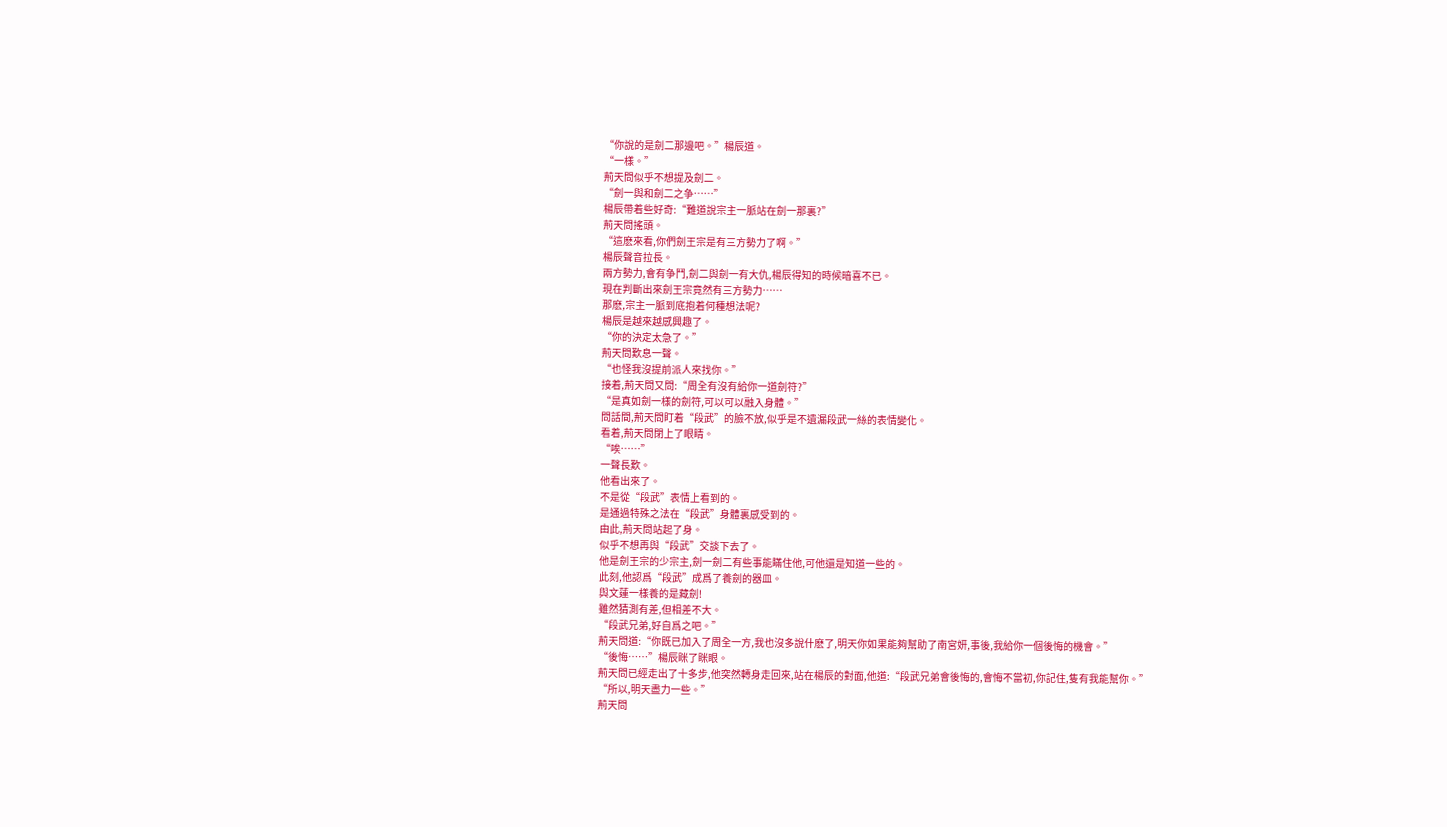“你說的是劍二那邊吧。”楊辰道。
“一樣。”
荊天問似乎不想提及劍二。
“劍一與和劍二之争……”
楊辰帶着些好奇:“難道說宗主一脈站在劍一那裏?”
荊天問搖頭。
“這麽來看,你們劍王宗是有三方勢力了啊。”
楊辰聲音拉長。
兩方勢力,會有争鬥,劍二與劍一有大仇,楊辰得知的時候暗喜不已。
現在判斷出來劍王宗竟然有三方勢力……
那麽,宗主一脈到底抱着何種想法呢?
楊辰是越來越感興趣了。
“你的決定太急了。”
荊天問歎息一聲。
“也怪我沒提前派人來找你。”
接着,荊天問又問:“周全有沒有給你一道劍符?”
“是真如劍一樣的劍符,可以可以融入身體。”
問話間,荊天問盯着“段武”的臉不放,似乎是不遺漏段武一絲的表情變化。
看着,荊天問閉上了眼睛。
“唉……”
一聲長歎。
他看出來了。
不是從“段武”表情上看到的。
是通過特殊之法在“段武”身體裏感受到的。
由此,荊天問站起了身。
似乎不想再與“段武”交談下去了。
他是劍王宗的少宗主,劍一劍二有些事能瞞住他,可他還是知道一些的。
此刻,他認爲“段武”成爲了養劍的器皿。
與文蓮一樣養的是藏劍!
雖然猜測有差,但相差不大。
“段武兄弟,好自爲之吧。”
荊天問道:“你既已加入了周全一方,我也沒多說什麽了,明天你如果能夠幫助了南宮妍,事後,我給你一個後悔的機會。”
“後悔……”楊辰眯了眯眼。
荊天問已經走出了十多步,他突然轉身走回來,站在楊辰的對面,他道:“段武兄弟會後悔的,會悔不當初,你記住,隻有我能幫你。”
“所以,明天盡力一些。”
荊天問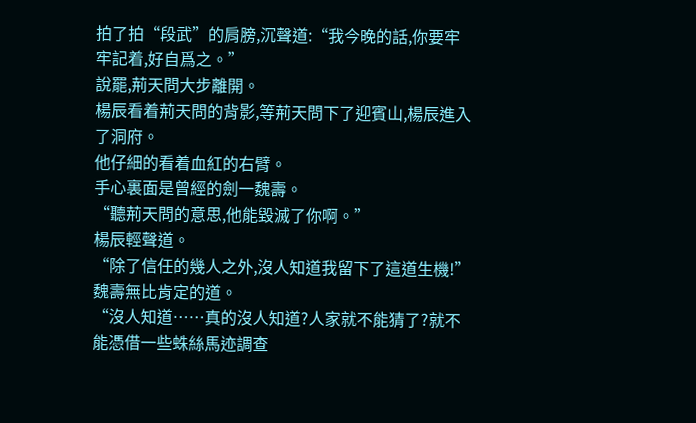拍了拍“段武”的肩膀,沉聲道:“我今晚的話,你要牢牢記着,好自爲之。”
說罷,荊天問大步離開。
楊辰看着荊天問的背影,等荊天問下了迎賓山,楊辰進入了洞府。
他仔細的看着血紅的右臂。
手心裏面是曾經的劍一魏壽。
“聽荊天問的意思,他能毀滅了你啊。”
楊辰輕聲道。
“除了信任的幾人之外,沒人知道我留下了這道生機!”魏壽無比肯定的道。
“沒人知道……真的沒人知道?人家就不能猜了?就不能憑借一些蛛絲馬迹調查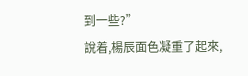到一些?”
說着,楊辰面色凝重了起來,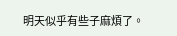明天似乎有些子麻煩了。